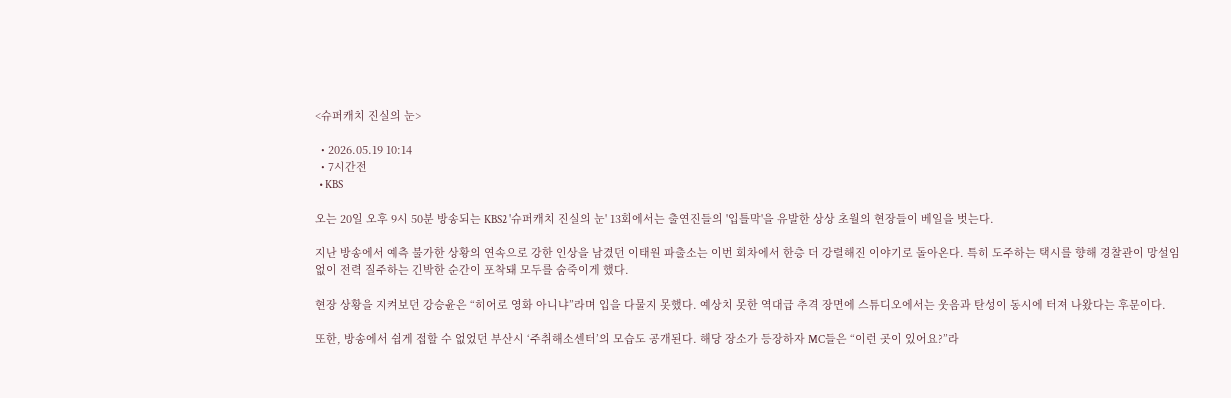<슈퍼캐치 진실의 눈>

  • 2026.05.19 10:14
  • 7시간전
  • KBS

오는 20일 오후 9시 50분 방송되는 KBS2 '슈퍼캐치 진실의 눈' 13회에서는 출연진들의 '입틀막'을 유발한 상상 초월의 현장들이 베일을 벗는다.

지난 방송에서 예측 불가한 상황의 연속으로 강한 인상을 남겼던 이태원 파출소는 이번 회차에서 한층 더 강렬해진 이야기로 돌아온다. 특히 도주하는 택시를 향해 경찰관이 망설임 없이 전력 질주하는 긴박한 순간이 포착돼 모두를 숨죽이게 했다.

현장 상황을 지켜보던 강승윤은 “히어로 영화 아니냐”라며 입을 다물지 못했다. 예상치 못한 역대급 추격 장면에 스튜디오에서는 웃음과 탄성이 동시에 터져 나왔다는 후문이다.

또한, 방송에서 쉽게 접할 수 없었던 부산시 ‘주취해소센터’의 모습도 공개된다. 해당 장소가 등장하자 MC들은 “이런 곳이 있어요?”라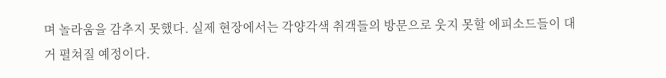며 놀라움을 감추지 못했다. 실제 현장에서는 각양각색 취객들의 방문으로 웃지 못할 에피소드들이 대거 펼쳐질 예정이다.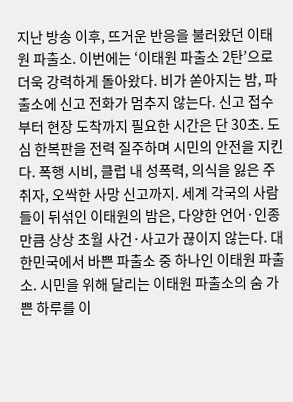지난 방송 이후, 뜨거운 반응을 불러왔던 이태원 파출소. 이번에는 ‘이태원 파출소 2탄’으로 더욱 강력하게 돌아왔다. 비가 쏟아지는 밤, 파출소에 신고 전화가 멈추지 않는다. 신고 접수부터 현장 도착까지 필요한 시간은 단 30초. 도심 한복판을 전력 질주하며 시민의 안전을 지킨다. 폭행 시비, 클럽 내 성폭력, 의식을 잃은 주취자, 오싹한 사망 신고까지. 세계 각국의 사람들이 뒤섞인 이태원의 밤은, 다양한 언어·인종만큼 상상 초월 사건·사고가 끊이지 않는다. 대한민국에서 바쁜 파출소 중 하나인 이태원 파출소. 시민을 위해 달리는 이태원 파출소의 숨 가쁜 하루를 이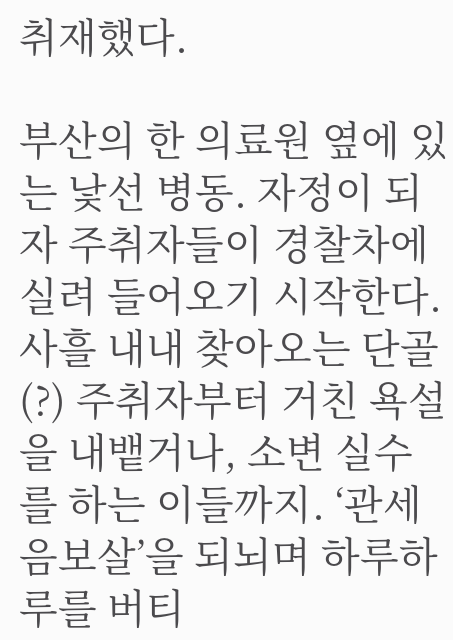취재했다.

부산의 한 의료원 옆에 있는 낯선 병동. 자정이 되자 주취자들이 경찰차에 실려 들어오기 시작한다. 사흘 내내 찾아오는 단골(?) 주취자부터 거친 욕설을 내뱉거나, 소변 실수를 하는 이들까지. ‘관세음보살’을 되뇌며 하루하루를 버티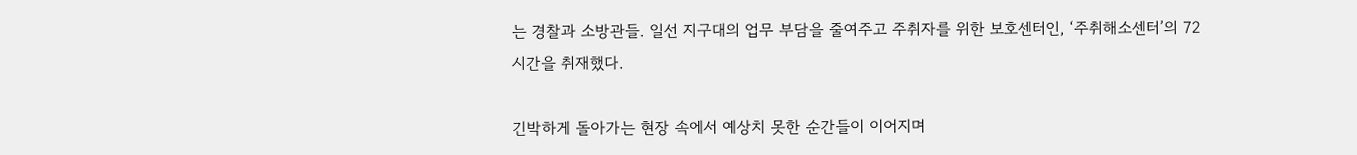는 경찰과 소방관들. 일선 지구대의 업무 부담을 줄여주고 주취자를 위한 보호센터인, ‘주취해소센터’의 72시간을 취재했다.

긴박하게 돌아가는 현장 속에서 예상치 못한 순간들이 이어지며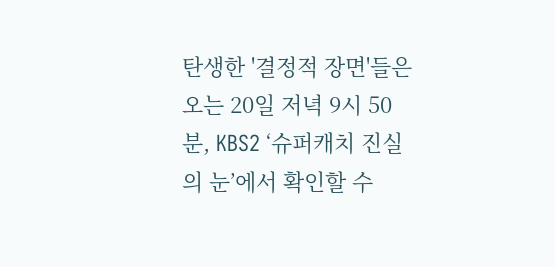탄생한 '결정적 장면'들은 오는 20일 저녁 9시 50분, KBS2 ‘슈퍼캐치 진실의 눈’에서 확인할 수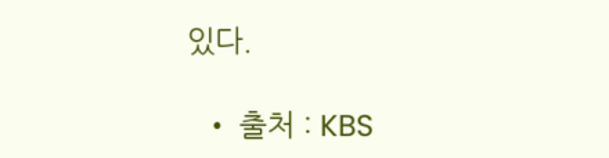있다.

  • 출처 : KBS